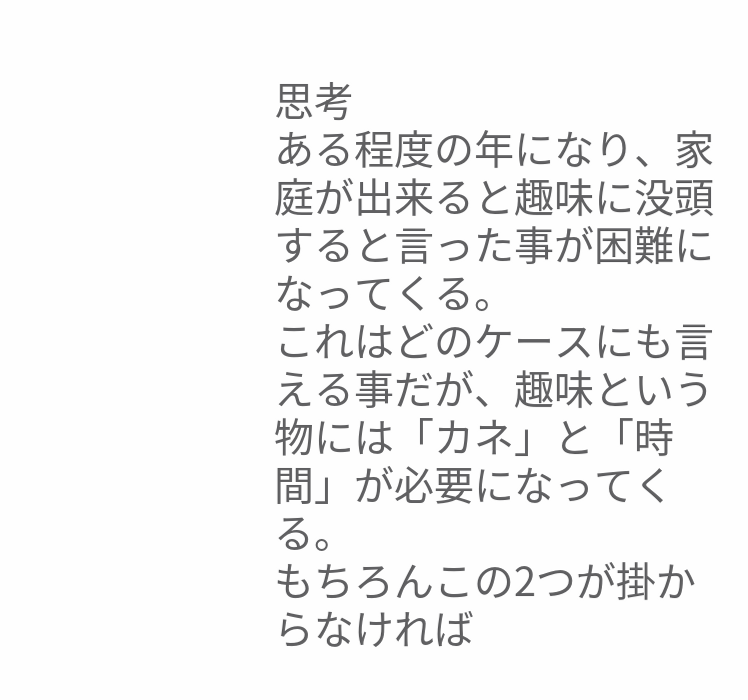思考
ある程度の年になり、家庭が出来ると趣味に没頭すると言った事が困難になってくる。
これはどのケースにも言える事だが、趣味という物には「カネ」と「時間」が必要になってくる。
もちろんこの2つが掛からなければ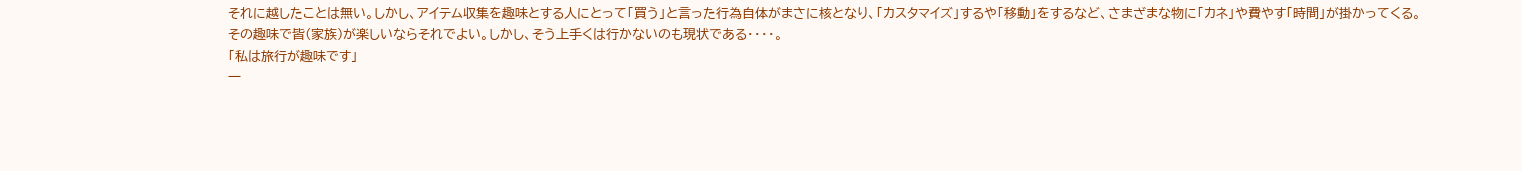それに越したことは無い。しかし、アイテム収集を趣味とする人にとって「買う」と言った行為自体がまさに核となり、「カスタマイズ」するや「移動」をするなど、さまざまな物に「カネ」や費やす「時間」が掛かってくる。
その趣味で皆(家族)が楽しいならそれでよい。しかし、そう上手くは行かないのも現状である・・・・。
「私は旅行が趣味です」
一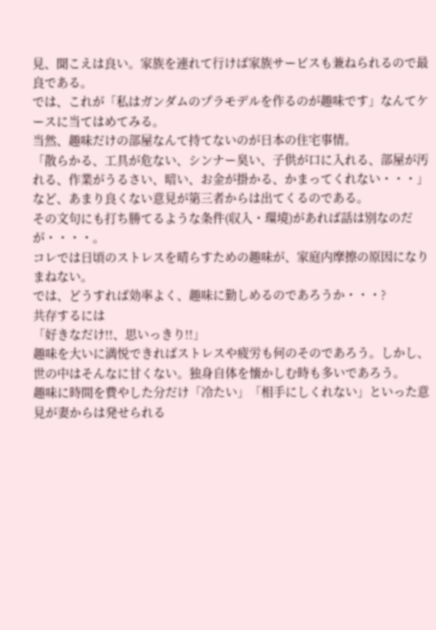見、聞こえは良い。家族を連れて行けば家族サービスも兼ねられるので最良である。
では、これが「私はガンダムのプラモデルを作るのが趣味です」なんてケースに当てはめてみる。
当然、趣味だけの部屋なんて持てないのが日本の住宅事情。
「散らかる、工具が危ない、シンナー臭い、子供が口に入れる、部屋が汚れる、作業がうるさい、暗い、お金が掛かる、かまってくれない・・・」
など、あまり良くない意見が第三者からは出てくるのである。
その文句にも打ち勝てるような条件(収入・環境)があれば話は別なのだが・・・・。
コレでは日頃のストレスを晴らすための趣味が、家庭内摩擦の原因になりまねない。
では、どうすれば効率よく、趣味に勤しめるのであろうか・・・?
共存するには
「好きなだけ!!、思いっきり!!」
趣味を大いに満悦できればストレスや疲労も何のそのであろう。しかし、世の中はそんなに甘くない。独身自体を懐かしむ時も多いであろう。
趣味に時間を費やした分だけ「冷たい」「相手にしくれない」といった意見が妻からは発せられる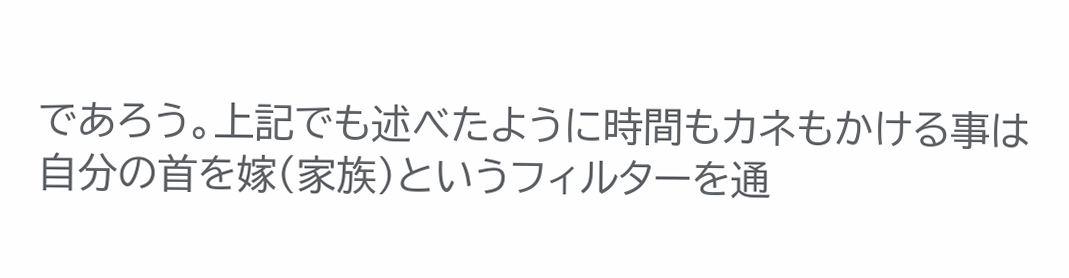であろう。上記でも述べたように時間もカネもかける事は自分の首を嫁(家族)というフィルターを通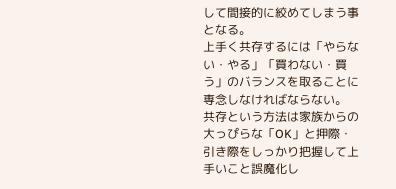して間接的に絞めてしまう事となる。
上手く共存するには「やらない・やる」「買わない・買う」のバランスを取ることに専念しなければならない。
共存という方法は家族からの大っぴらな「OK」と押際・引き際をしっかり把握して上手いこと誤魔化し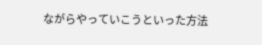ながらやっていこうといった方法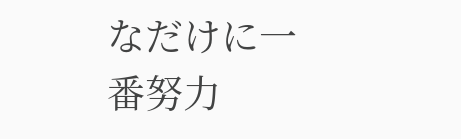なだけに一番努力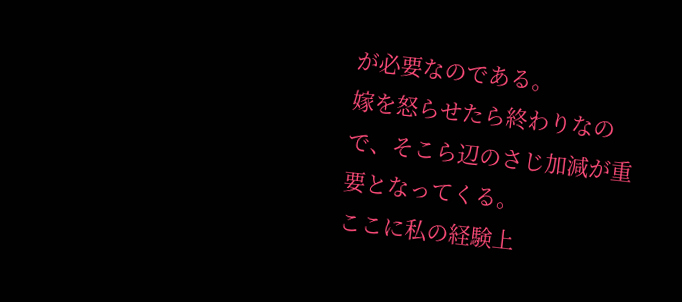が必要なのである。
嫁を怒らせたら終わりなので、そこら辺のさじ加減が重要となってくる。
ここに私の経験上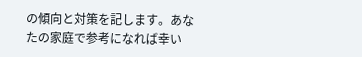の傾向と対策を記します。あなたの家庭で参考になれば幸い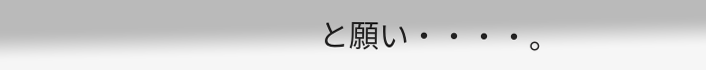と願い・・・・。